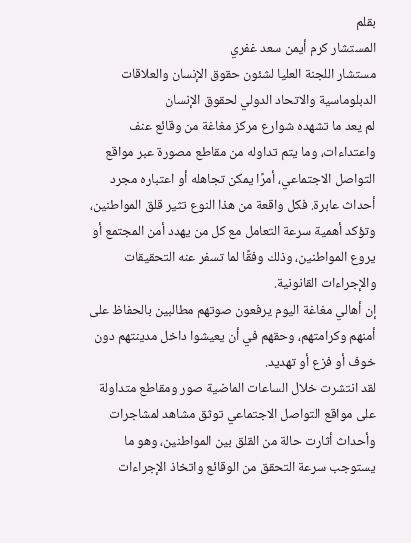بقلم
المستشار كرم أيمن سعد غفري
مستشار اللجنة العليا لشئون حقوق الإنسان والعلاقات الدبلوماسية والاتحاد الدولي لحقوق الإنسان
لم يعد ما تشهده شوارع مركز مغاغة من وقائع عنف واعتداءات، وما يتم تداوله من مقاطع مصورة عبر مواقع التواصل الاجتماعي، أمرًا يمكن تجاهله أو اعتباره مجرد أحداث عابرة. فكل واقعة من هذا النوع تثير قلق المواطنين، وتؤكد أهمية سرعة التعامل مع كل من يهدد أمن المجتمع أو يروع المواطنين، وذلك وفقًا لما تسفر عنه التحقيقات والإجراءات القانونية.
إن أهالي مغاغة اليوم يرفعون صوتهم مطالبين بالحفاظ على أمنهم وكرامتهم، وحقهم في أن يعيشوا داخل مدينتهم دون خوف أو فزع أو تهديد.
لقد انتشرت خلال الساعات الماضية صور ومقاطع متداولة على مواقع التواصل الاجتماعي توثق مشاهد لمشاجرات وأحداث أثارت حالة من القلق بين المواطنين، وهو ما يستوجب سرعة التحقق من الوقائع واتخاذ الإجراءات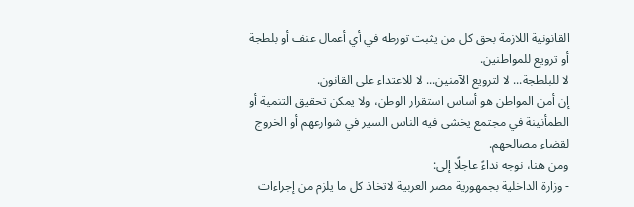القانونية اللازمة بحق كل من يثبت تورطه في أي أعمال عنف أو بلطجة أو ترويع للمواطنين.
لا للبلطجة... لا لترويع الآمنين... لا للاعتداء على القانون.
إن أمن المواطن هو أساس استقرار الوطن، ولا يمكن تحقيق التنمية أو الطمأنينة في مجتمع يخشى فيه الناس السير في شوارعهم أو الخروج لقضاء مصالحهم.
ومن هنا، نوجه نداءً عاجلًا إلى:
- وزارة الداخلية بجمهورية مصر العربية لاتخاذ كل ما يلزم من إجراءات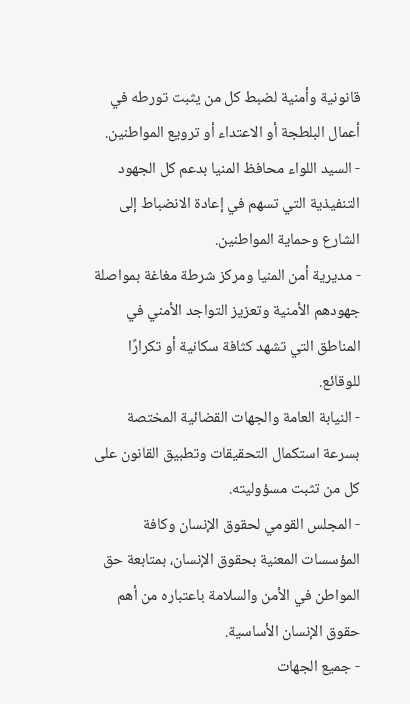قانونية وأمنية لضبط كل من يثبت تورطه في أعمال البلطجة أو الاعتداء أو ترويع المواطنين.
- السيد اللواء محافظ المنيا بدعم كل الجهود التنفيذية التي تسهم في إعادة الانضباط إلى الشارع وحماية المواطنين.
- مديرية أمن المنيا ومركز شرطة مغاغة بمواصلة جهودهم الأمنية وتعزيز التواجد الأمني في المناطق التي تشهد كثافة سكانية أو تكرارًا للوقائع.
- النيابة العامة والجهات القضائية المختصة بسرعة استكمال التحقيقات وتطبيق القانون على كل من تثبت مسؤوليته.
- المجلس القومي لحقوق الإنسان وكافة المؤسسات المعنية بحقوق الإنسان، بمتابعة حق المواطن في الأمن والسلامة باعتباره من أهم حقوق الإنسان الأساسية.
- جميع الجهات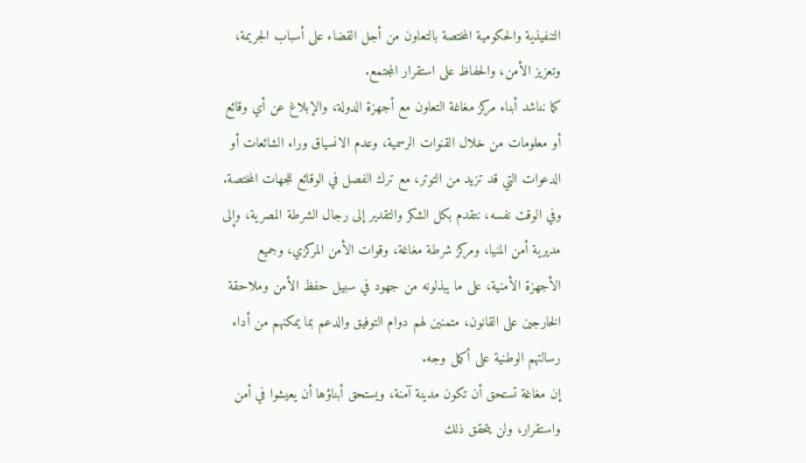التنفيذية والحكومية المختصة بالتعاون من أجل القضاء على أسباب الجريمة، وتعزيز الأمن، والحفاظ على استقرار المجتمع.
كما نناشد أبناء مركز مغاغة التعاون مع أجهزة الدولة، والإبلاغ عن أي وقائع أو معلومات من خلال القنوات الرسمية، وعدم الانسياق وراء الشائعات أو الدعوات التي قد تزيد من التوتر، مع ترك الفصل في الوقائع للجهات المختصة.
وفي الوقت نفسه، نتقدم بكل الشكر والتقدير إلى رجال الشرطة المصرية، وإلى مديرية أمن المنيا، ومركز شرطة مغاغة، وقوات الأمن المركزي، وجميع الأجهزة الأمنية، على ما يبذلونه من جهود في سبيل حفظ الأمن وملاحقة الخارجين على القانون، متمنين لهم دوام التوفيق والدعم بما يمكنهم من أداء رسالتهم الوطنية على أكمل وجه.
إن مغاغة تستحق أن تكون مدينة آمنة، ويستحق أبناؤها أن يعيشوا في أمن واستقرار، ولن يتحقق ذلك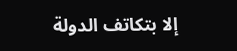إلا بتكاتف الدولة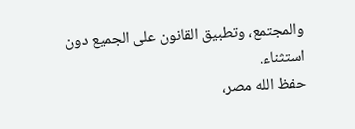والمجتمع، وتطبيق القانون على الجميع دون استثناء.
حفظ الله مصر،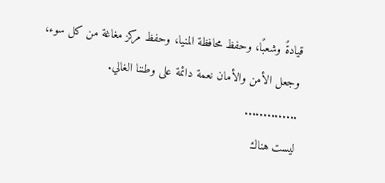قيادةً وشعبًا، وحفظ محافظة المنيا، وحفظ مركز مغاغة من كل سوء، وجعل الأمن والأمان نعمة دائمة على وطننا الغالي.
..............
ليست هناك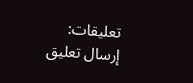تعليقات:
إرسال تعليق